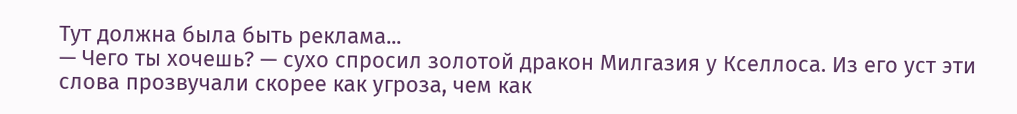Тут должна была быть реклама...
— Чего ты хочешь? — сухо спросил золотой дракон Милгазия у Кселлоса. Из его уст эти слова прозвучали скорее как угроза, чем как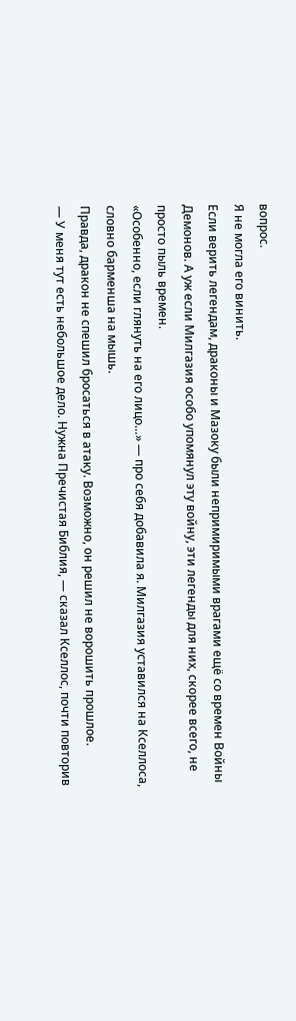вопрос.
Я не могла его винить.
Если верить легендам, драконы и Мазоку были непримиримыми врагами ещё со времен Войны Демонов. А уж если Милгазия особо упомянул эту войну, эти легенды для них, скорее всего, не просто пыль времен.
«Особенно, если глянуть на его лицо…» — про себя добавила я. Милгазия уставился на Кселлоса, словно барменша на мышь.
Правда, дракон не спешил бросаться в атаку. Возможно, он решил не ворошить прошлое.
— У меня тут есть небольшое дело. Нужна Пречистая Библия, — сказал Кселлос, почти повторив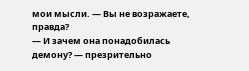мои мысли. — Вы не возражаете, правда?
— И зачем она понадобилась демону? — презрительно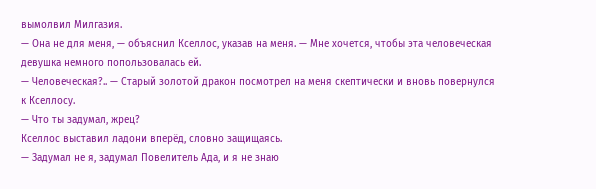вымолвил Милгазия.
— Она не для меня, — объяснил Кселлос, указав на меня. — Мне хочется, чтобы эта человеческая девушка немного попользовалась ей.
— Человеческая?.. — Старый золотой дракон посмотрел на меня скептически и вновь повернулся к Кселлосу.
— Что ты задумал, жрец?
Кселлос выставил ладони вперёд, словно защищаясь.
— Задумал не я, задумал Повелитель Ада, и я не знаю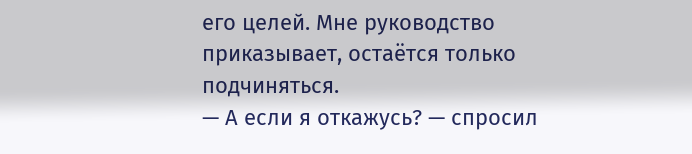его целей. Мне руководство приказывает, остаётся только подчиняться.
— А если я откажусь? — спросил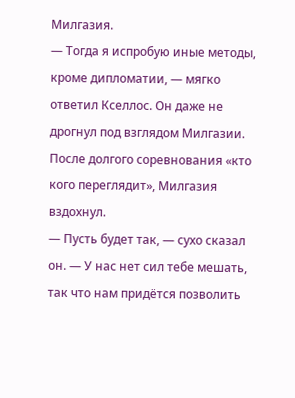Милгазия.
— Тогда я испробую иные методы, кроме дипломатии, — мягко ответил Кселлос. Он даже не дрогнул под взглядом Милгазии.
После долгого соревнования «кто кого переглядит», Милгазия вздохнул.
— Пусть будет так, — сухо сказал он. — У нас нет сил тебе мешать, так что нам придётся позволить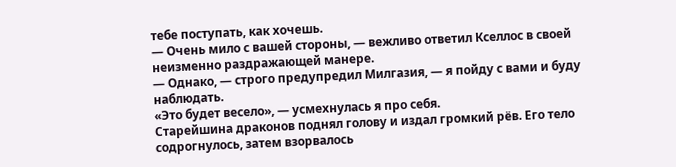тебе поступать, как хочешь.
— Очень мило с вашей стороны, — вежливо ответил Кселлос в своей неизменно раздражающей манере.
— Однако, — строго предупредил Милгазия, — я пойду с вами и буду наблюдать.
«Это будет весело», — усмехнулась я про себя.
Старейшина драконов поднял голову и издал громкий рёв. Его тело содрогнулось, затем взорвалось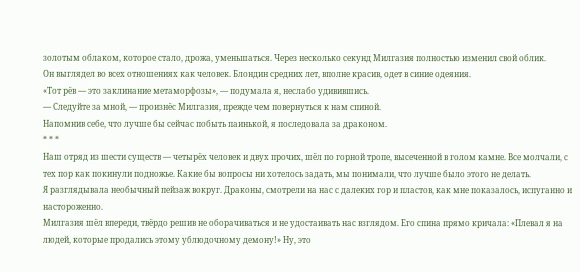золотым облаком, которое стало, дрожа, уменьшаться. Через несколько секунд Милгазия полностью изменил свой облик.
Он выглядел во всех отношениях как человек. Блондин средних лет, вполне красив, одет в синие одеяния.
«Тот рёв — это заклинание метаморфозы», — подумала я, неслабо удивившись.
— Следуйте за мной, — произнёс Милгазия, прежде чем повернуться к нам спиной.
Напомнив себе, что лучше бы сейчас побыть паинькой, я последовала за драконом.
* * *
Наш отряд из шести существ — четырёх человек и двух прочих, шёл по горной тропе, высеченной в голом камне. Все молчали, с тех пор как покинули подножье. Какие бы вопросы ни хотелось задать, мы понимали, что лучше было этого не делать.
Я разглядывала необычный пейзаж вокруг. Драконы, смотрели на нас с далеких гор и пластов, как мне показалось, испуганно и настороженно.
Милгазия шёл впереди, твёрдо решив не оборачиваться и не удостаивать нас взглядом. Его спина прямо кричала: «Плевал я на людей, которые продались этому ублюдочному демону!» Ну, это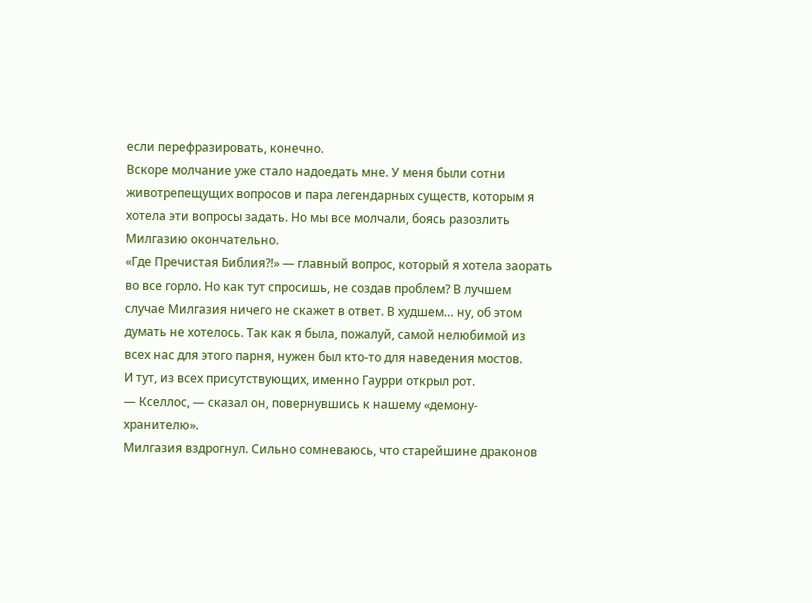если перефразировать, конечно.
Вскоре молчание уже стало надоедать мне. У меня были сотни животрепещущих вопросов и пара легендарных существ, которым я хотела эти вопросы задать. Но мы все молчали, боясь разозлить Милгазию окончательно.
«Где Пречистая Библия?!» — главный вопрос, который я хотела заорать во все горло. Но как тут спросишь, не создав проблем? В лучшем случае Милгазия ничего не скажет в ответ. В худшем… ну, об этом думать не хотелось. Так как я была, пожалуй, самой нелюбимой из всех нас для этого парня, нужен был кто-то для наведения мостов.
И тут, из всех присутствующих, именно Гаурри открыл рот.
— Кселлос, — сказал он, повернувшись к нашему «демону-хранителю».
Милгазия вздрогнул. Сильно сомневаюсь, что старейшине драконов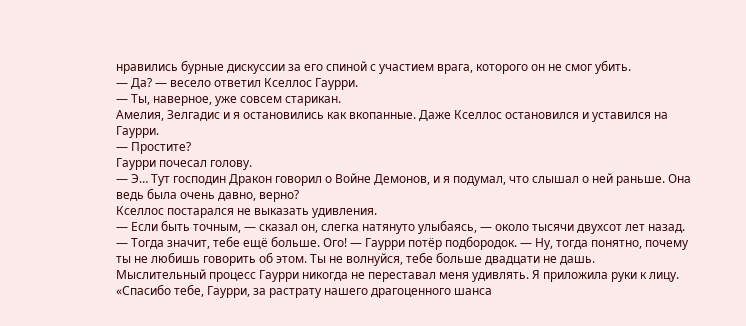нравились бурные дискуссии за его спиной с участием врага, которого он не смог убить.
— Да? — весело ответил Кселлос Гаурри.
— Ты, наверное, уже совсем старикан.
Амелия, Зелгадис и я остановились как вкопанные. Даже Кселлос остановился и уставился на Гаурри.
— Простите?
Гаурри почесал голову.
— Э… Тут господин Дракон говорил о Войне Демонов, и я подумал, что слышал о ней раньше. Она ведь была очень давно, верно?
Кселлос постарался не выказать удивления.
— Если быть точным, — сказал он, слегка натянуто улыбаясь, — около тысячи двухсот лет назад.
— Тогда значит, тебе ещё больше. Ого! — Гаурри потёр подбородок. — Ну, тогда понятно, почему ты не любишь говорить об этом. Ты не волнуйся, тебе больше двадцати не дашь.
Мыслительный процесс Гаурри никогда не переставал меня удивлять. Я приложила руки к лицу.
«Спасибо тебе, Гаурри, за растрату нашего драгоценного шанса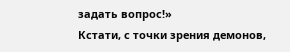задать вопрос!»
Кстати, с точки зрения демонов,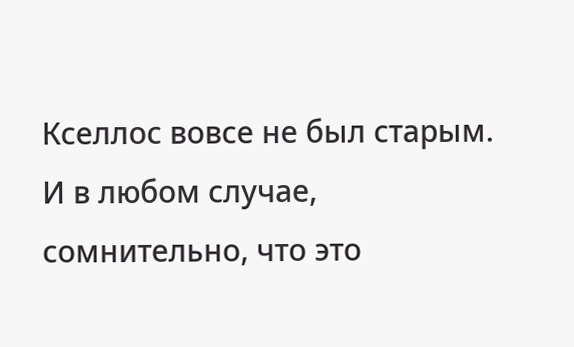Кселлос вовсе не был старым. И в любом случае, сомнительно, что это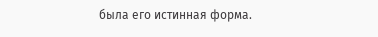была его истинная форма.